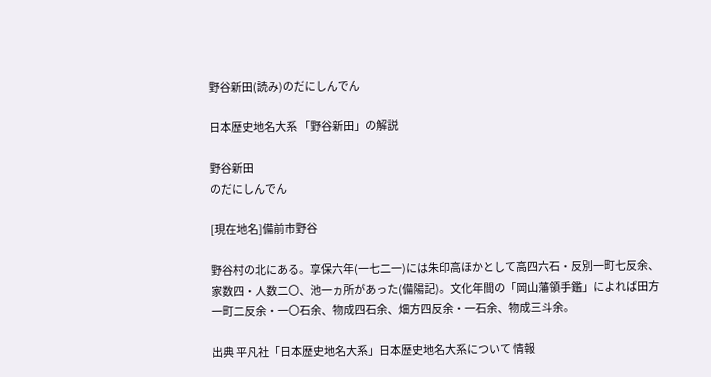野谷新田(読み)のだにしんでん

日本歴史地名大系 「野谷新田」の解説

野谷新田
のだにしんでん

[現在地名]備前市野谷

野谷村の北にある。享保六年(一七二一)には朱印高ほかとして高四六石・反別一町七反余、家数四・人数二〇、池一ヵ所があった(備陽記)。文化年間の「岡山藩領手鑑」によれば田方一町二反余・一〇石余、物成四石余、畑方四反余・一石余、物成三斗余。

出典 平凡社「日本歴史地名大系」日本歴史地名大系について 情報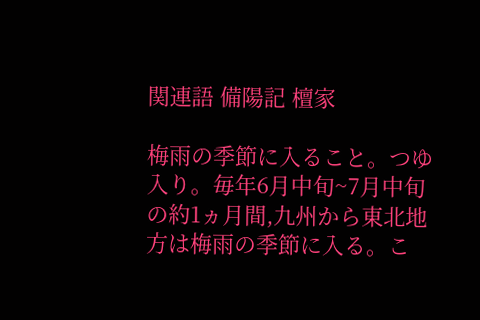関連語 備陽記 檀家

梅雨の季節に入ること。つゆ入り。毎年6月中旬~7月中旬の約1ヵ月間,九州から東北地方は梅雨の季節に入る。こ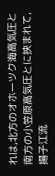れは,北方のオホーツク海高気圧と南方の小笠原高気圧とに挟まれて,揚子江流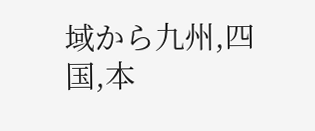域から九州,四国,本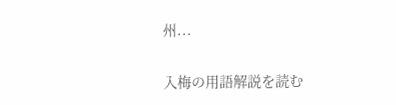州...

入梅の用語解説を読む